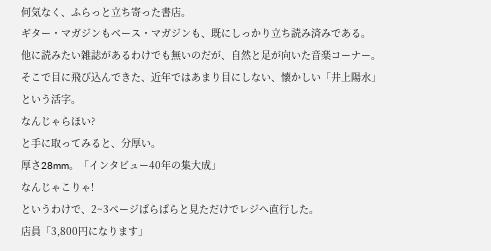何気なく、ふらっと立ち寄った書店。
ギター・マガジンもベース・マガジンも、既にしっかり立ち読み済みである。
他に読みたい雑誌があるわけでも無いのだが、自然と足が向いた音楽コーナー。
そこで目に飛び込んできた、近年ではあまり目にしない、懐かしい「井上陽水」という活字。
なんじゃらほい?
と手に取ってみると、分厚い。
厚さ28mm。「インタビュー40年の集大成」
なんじゃこりゃ!
というわけで、2~3ページぱらぱらと見ただけでレジへ直行した。
店員「3,800円になります」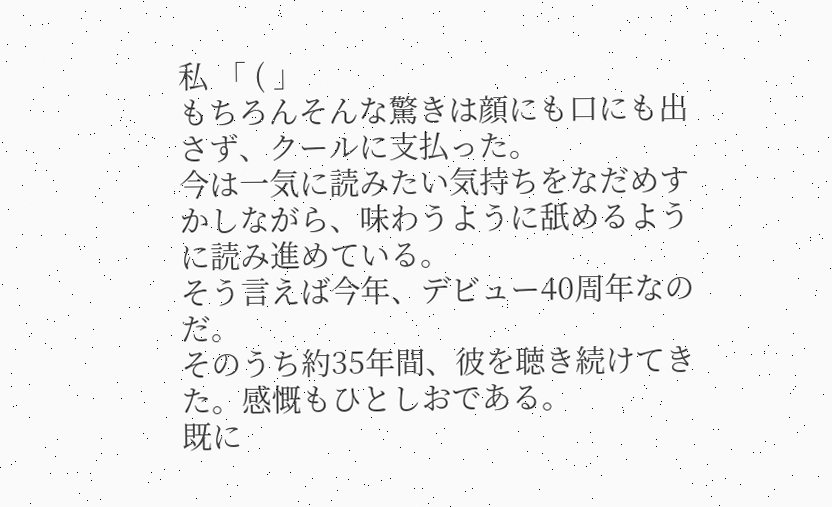私 「 ( 」
もちろんそんな驚きは顔にも口にも出さず、クールに支払った。
今は一気に読みたい気持ちをなだめすかしながら、味わうように舐めるように読み進めている。
そう言えば今年、デビュー40周年なのだ。
そのうち約35年間、彼を聴き続けてきた。感慨もひとしおである。
既に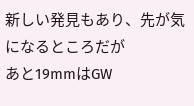新しい発見もあり、先が気になるところだが
あと19mmはGW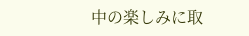中の楽しみに取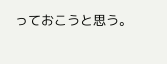っておこうと思う。